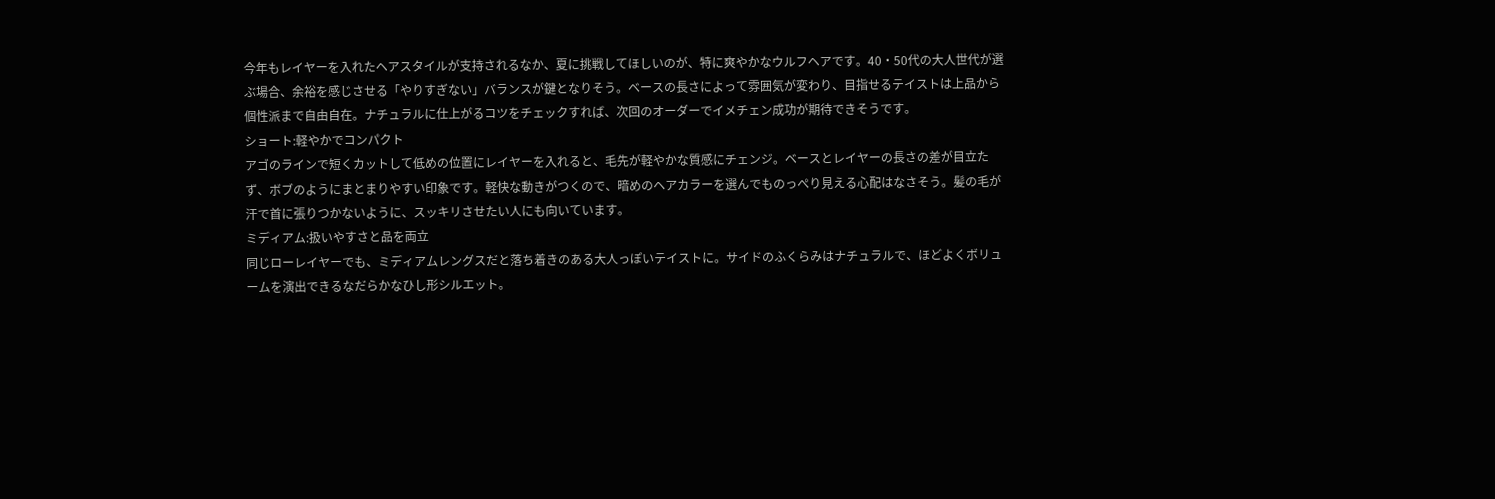今年もレイヤーを入れたヘアスタイルが支持されるなか、夏に挑戦してほしいのが、特に爽やかなウルフヘアです。40・50代の大人世代が選ぶ場合、余裕を感じさせる「やりすぎない」バランスが鍵となりそう。ベースの長さによって雰囲気が変わり、目指せるテイストは上品から個性派まで自由自在。ナチュラルに仕上がるコツをチェックすれば、次回のオーダーでイメチェン成功が期待できそうです。
ショート:軽やかでコンパクト
アゴのラインで短くカットして低めの位置にレイヤーを入れると、毛先が軽やかな質感にチェンジ。ベースとレイヤーの長さの差が目立たず、ボブのようにまとまりやすい印象です。軽快な動きがつくので、暗めのヘアカラーを選んでものっぺり見える心配はなさそう。髪の毛が汗で首に張りつかないように、スッキリさせたい人にも向いています。
ミディアム:扱いやすさと品を両立
同じローレイヤーでも、ミディアムレングスだと落ち着きのある大人っぽいテイストに。サイドのふくらみはナチュラルで、ほどよくボリュームを演出できるなだらかなひし形シルエット。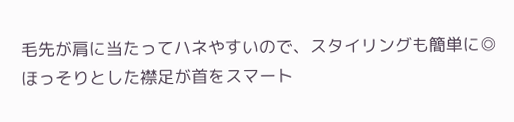毛先が肩に当たってハネやすいので、スタイリングも簡単に◎ ほっそりとした襟足が首をスマート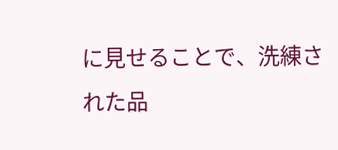に見せることで、洗練された品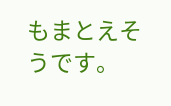もまとえそうです。